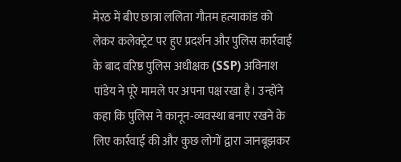मेरठ में बीए छात्रा ललिता गौतम हत्याकांड को लेकर कलेक्ट्रेट पर हुए प्रदर्शन और पुलिस कार्रवाई के बाद वरिष्ठ पुलिस अधीक्षक (SSP) अविनाश पांडेय ने पूरे मामले पर अपना पक्ष रखा है। उन्होंने कहा कि पुलिस ने कानून-व्यवस्था बनाए रखने के लिए कार्रवाई की और कुछ लोगों द्वारा जानबूझकर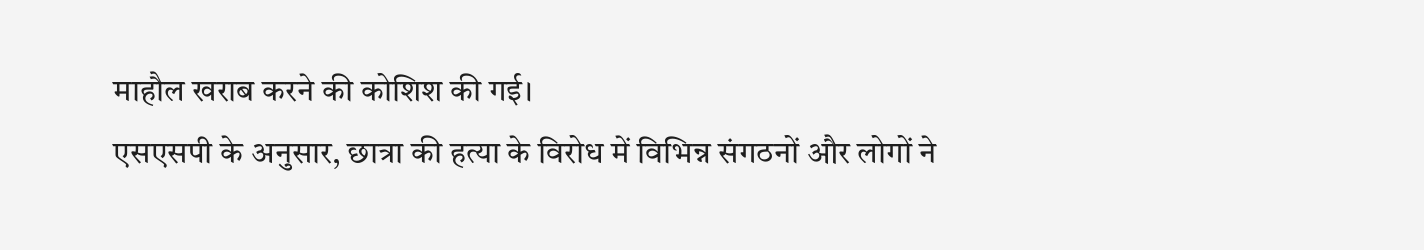माहौल खराब करने की कोशिश की गई।
एसएसपी के अनुसार, छात्रा की हत्या के विरोध में विभिन्न संगठनों और लोगों ने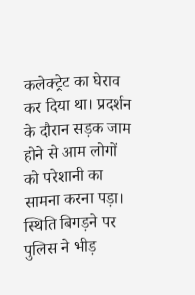कलेक्ट्रेट का घेराव कर दिया था। प्रदर्शन के दौरान सड़क जाम होने से आम लोगों को परेशानी का सामना करना पड़ा। स्थिति बिगड़ने पर पुलिस ने भीड़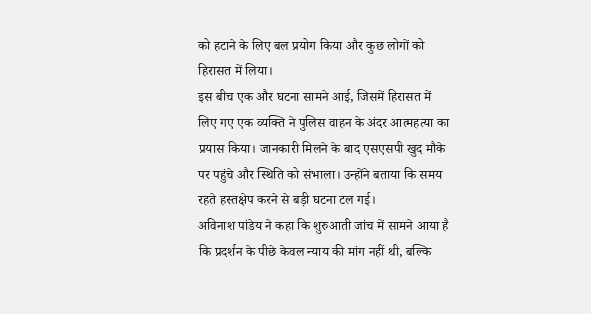को हटाने के लिए बल प्रयोग किया और कुछ लोगों को हिरासत में लिया।
इस बीच एक और घटना सामने आई, जिसमें हिरासत में लिए गए एक व्यक्ति ने पुलिस वाहन के अंदर आत्महत्या का प्रयास किया। जानकारी मिलने के बाद एसएसपी खुद मौके पर पहुंचे और स्थिति को संभाला। उन्होंने बताया कि समय रहते हस्तक्षेप करने से बड़ी घटना टल गई।
अविनाश पांडेय ने कहा कि शुरुआती जांच में सामने आया है कि प्रदर्शन के पीछे केवल न्याय की मांग नहीं थी, बल्कि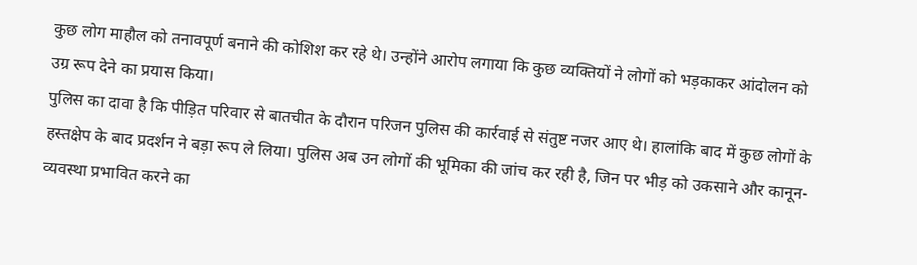कुछ लोग माहौल को तनावपूर्ण बनाने की कोशिश कर रहे थे। उन्होंने आरोप लगाया कि कुछ व्यक्तियों ने लोगों को भड़काकर आंदोलन को उग्र रूप देने का प्रयास किया।
पुलिस का दावा है कि पीड़ित परिवार से बातचीत के दौरान परिजन पुलिस की कार्रवाई से संतुष्ट नजर आए थे। हालांकि बाद में कुछ लोगों के हस्तक्षेप के बाद प्रदर्शन ने बड़ा रूप ले लिया। पुलिस अब उन लोगों की भूमिका की जांच कर रही है, जिन पर भीड़ को उकसाने और कानून-व्यवस्था प्रभावित करने का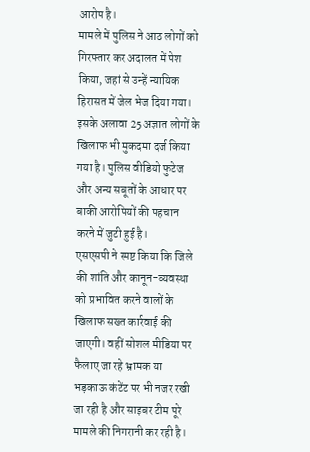आरोप है।
मामले में पुलिस ने आठ लोगों को गिरफ्तार कर अदालत में पेश किया, जहां से उन्हें न्यायिक हिरासत में जेल भेज दिया गया। इसके अलावा 25 अज्ञात लोगों के खिलाफ भी मुकदमा दर्ज किया गया है। पुलिस वीडियो फुटेज और अन्य सबूतों के आधार पर बाकी आरोपियों की पहचान करने में जुटी हुई है।
एसएसपी ने स्पष्ट किया कि जिले की शांति और कानून-व्यवस्था को प्रभावित करने वालों के खिलाफ सख्त कार्रवाई की जाएगी। वहीं सोशल मीडिया पर फैलाए जा रहे भ्रामक या भड़काऊ कंटेंट पर भी नजर रखी जा रही है और साइबर टीम पूरे मामले की निगरानी कर रही है।